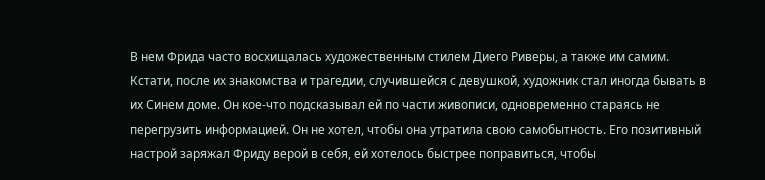В нем Фрида часто восхищалась художественным стилем Диего Риверы, а также им самим. Кстати, после их знакомства и трагедии, случившейся с девушкой, художник стал иногда бывать в их Синем доме. Он кое-что подсказывал ей по части живописи, одновременно стараясь не перегрузить информацией. Он не хотел, чтобы она утратила свою самобытность. Его позитивный настрой заряжал Фриду верой в себя, ей хотелось быстрее поправиться, чтобы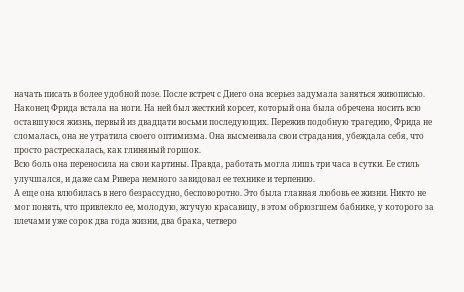начать писать в более удобной позе. После встреч с Диего она всерьез задумала заняться живописью.
Наконец Фрида встала на ноги. На ней был жесткий корсет, который она была обречена носить всю оставшуюся жизнь, первый из двадцати восьми последующих. Пережив подобную трагедию, Фрида не сломалась, она не утратила своего оптимизма. Она высмеивала свои страдания, убеждала себя, что просто растрескалась, как глиняный горшок.
Всю боль она переносила на свои картины. Правда, работать могла лишь три часа в сутки. Ее стиль улучшался, и даже сам Ривера немного завидовал ее технике и терпению.
А еще она влюбилась в него безрассудно, бесповоротно. Это была главная любовь ее жизни. Никто не мог понять, что привлекло ее, молодую, жгучую красавицу, в этом обрюзгшем бабнике, у которого за плечами уже сорок два года жизни, два брака, четверо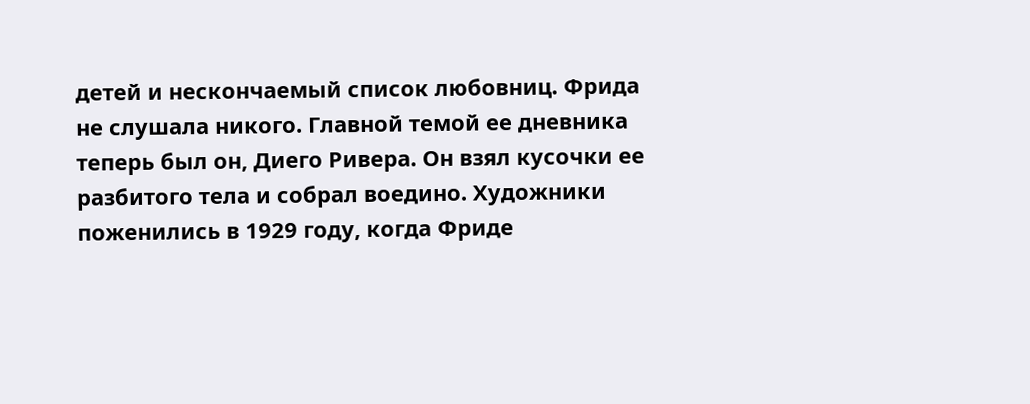детей и нескончаемый список любовниц. Фрида не слушала никого. Главной темой ее дневника теперь был он, Диего Ривера. Он взял кусочки ее разбитого тела и собрал воедино. Художники поженились в 1929 году, когда Фриде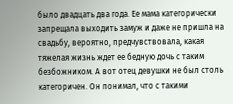было двадцать два года. Ее мама категорически запрещала выходить замуж и даже не пришла на свадьбу, вероятно, предчувствовала, какая тяжелая жизнь ждет ее бедную дочь с таким безбожником. А вот отец девушки не был столь категоричен. Он понимал, что с такими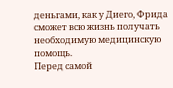деньгами, как у Диего, Фрида сможет всю жизнь получать необходимую медицинскую помощь.
Перед самой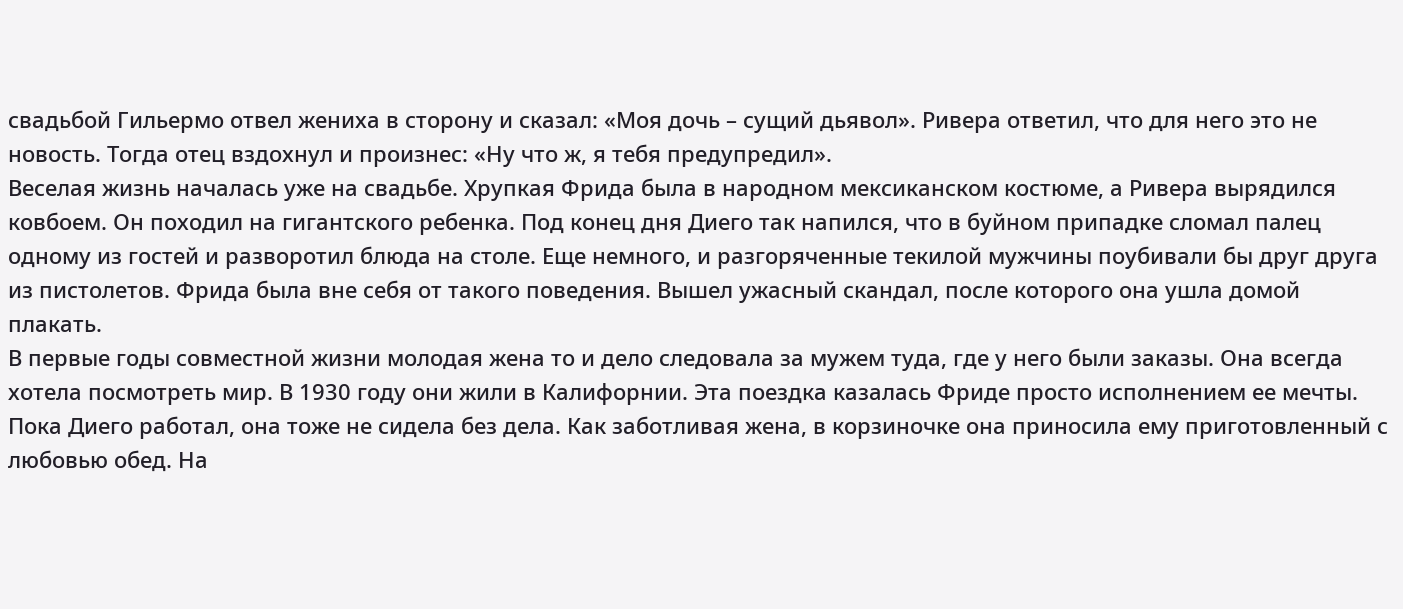свадьбой Гильермо отвел жениха в сторону и сказал: «Моя дочь – сущий дьявол». Ривера ответил, что для него это не новость. Тогда отец вздохнул и произнес: «Ну что ж, я тебя предупредил».
Веселая жизнь началась уже на свадьбе. Хрупкая Фрида была в народном мексиканском костюме, а Ривера вырядился ковбоем. Он походил на гигантского ребенка. Под конец дня Диего так напился, что в буйном припадке сломал палец одному из гостей и разворотил блюда на столе. Еще немного, и разгоряченные текилой мужчины поубивали бы друг друга из пистолетов. Фрида была вне себя от такого поведения. Вышел ужасный скандал, после которого она ушла домой плакать.
В первые годы совместной жизни молодая жена то и дело следовала за мужем туда, где у него были заказы. Она всегда хотела посмотреть мир. В 1930 году они жили в Калифорнии. Эта поездка казалась Фриде просто исполнением ее мечты. Пока Диего работал, она тоже не сидела без дела. Как заботливая жена, в корзиночке она приносила ему приготовленный с любовью обед. На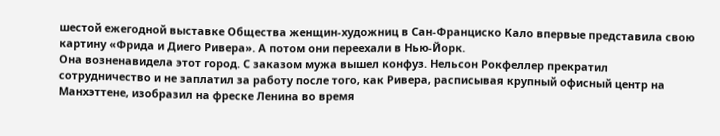шестой ежегодной выставке Общества женщин-художниц в Сан-Франциско Кало впервые представила свою картину «Фрида и Диего Ривера». А потом они переехали в Нью-Йорк.
Она возненавидела этот город. С заказом мужа вышел конфуз. Нельсон Рокфеллер прекратил сотрудничество и не заплатил за работу после того, как Ривера, расписывая крупный офисный центр на Манхэттене, изобразил на фреске Ленина во время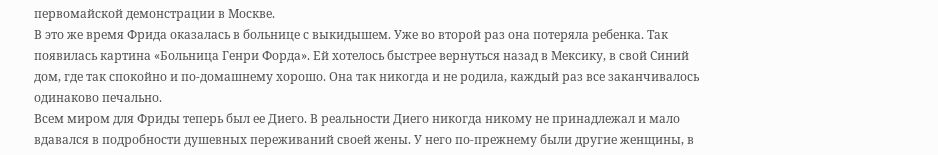первомайской демонстрации в Москве.
В это же время Фрида оказалась в больнице с выкидышем. Уже во второй раз она потеряла ребенка. Так появилась картина «Больница Генри Форда». Ей хотелось быстрее вернуться назад в Мексику, в свой Синий дом, где так спокойно и по-домашнему хорошо. Она так никогда и не родила, каждый раз все заканчивалось одинаково печально.
Всем миром для Фриды теперь был ее Диего. В реальности Диего никогда никому не принадлежал и мало вдавался в подробности душевных переживаний своей жены. У него по-прежнему были другие женщины, в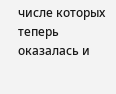числе которых теперь оказалась и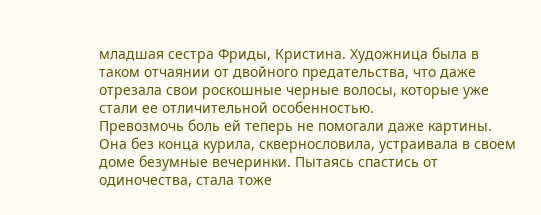младшая сестра Фриды, Кристина. Художница была в таком отчаянии от двойного предательства, что даже отрезала свои роскошные черные волосы, которые уже стали ее отличительной особенностью.
Превозмочь боль ей теперь не помогали даже картины. Она без конца курила, сквернословила, устраивала в своем доме безумные вечеринки. Пытаясь спастись от одиночества, стала тоже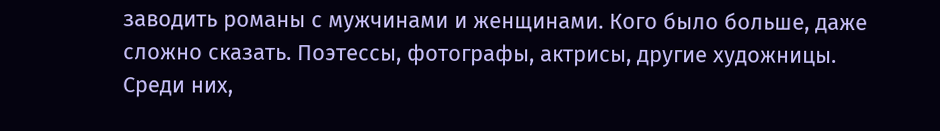заводить романы с мужчинами и женщинами. Кого было больше, даже сложно сказать. Поэтессы, фотографы, актрисы, другие художницы. Среди них,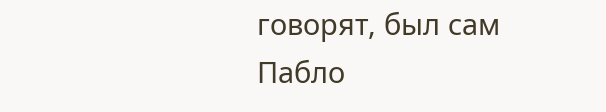говорят, был сам Пабло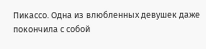Пикассо. Одна из влюбленных девушек даже покончила с собой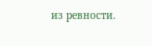из ревности.